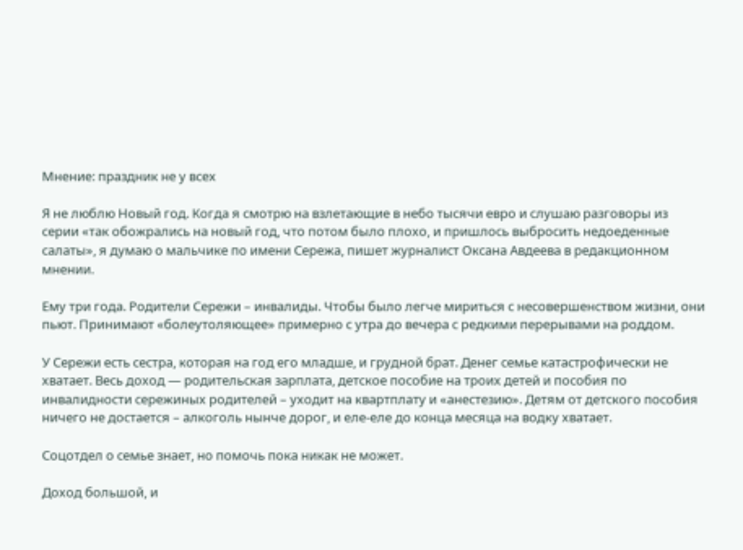Мнение: праздник не у всех

Я не люблю Новый год. Когда я смотрю на взлетающие в небо тысячи евро и слушаю разговоры из серии «так обожрались на новый год, что потом было плохо, и пришлось выбросить недоеденные салаты», я думаю о мальчике по имени Сережа, пишет журналист Оксана Авдеева в редакционном мнении.

Ему три года. Родители Сережи – инвалиды. Чтобы было легче мириться с несовершенством жизни, они пьют. Принимают «болеутоляющее» примерно с утра до вечера с редкими перерывами на роддом.

У Сережи есть сестра, которая на год его младше, и грудной брат. Денег семье катастрофически не хватает. Весь доход — родительская зарплата, детское пособие на троих детей и пособия по инвалидности сережиных родителей – уходит на квартплату и «анестезию». Детям от детского пособия ничего не достается – алкоголь нынче дорог, и еле-еле до конца месяца на водку хватает.

Соцотдел о семье знает, но помочь пока никак не может.

Доход большой, и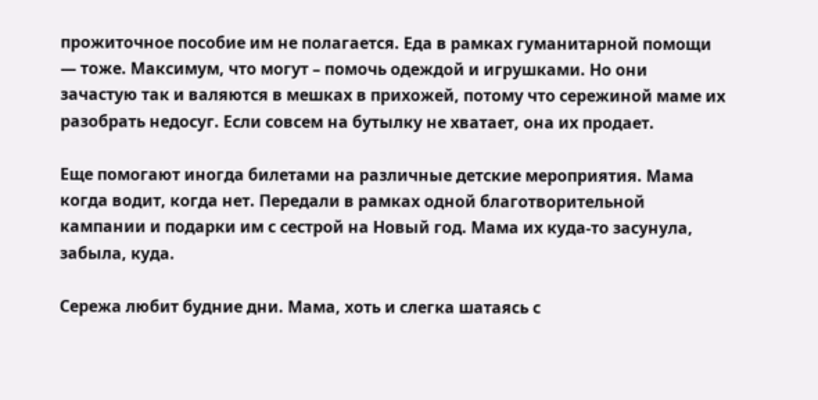прожиточное пособие им не полагается. Еда в рамках гуманитарной помощи — тоже. Максимум, что могут – помочь одеждой и игрушками. Но они зачастую так и валяются в мешках в прихожей, потому что сережиной маме их разобрать недосуг. Если совсем на бутылку не хватает, она их продает.

Еще помогают иногда билетами на различные детские мероприятия. Мама когда водит, когда нет. Передали в рамках одной благотворительной кампании и подарки им с сестрой на Новый год. Мама их куда-то засунула, забыла, куда.

Сережа любит будние дни. Мама, хоть и слегка шатаясь с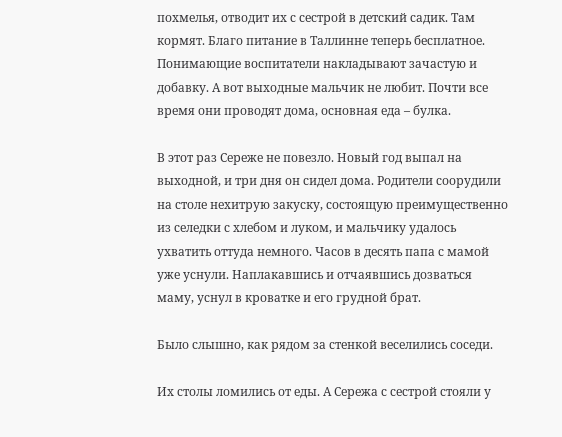похмелья, отводит их с сестрой в детский садик. Там кормят. Благо питание в Таллинне теперь бесплатное. Понимающие воспитатели накладывают зачастую и добавку. А вот выходные мальчик не любит. Почти все время они проводят дома, основная еда – булка.

В этот раз Сереже не повезло. Новый год выпал на выходной, и три дня он сидел дома. Родители соорудили на столе нехитрую закуску, состоящую преимущественно из селедки с хлебом и луком, и мальчику удалось ухватить оттуда немного. Часов в десять папа с мамой уже уснули. Наплакавшись и отчаявшись дозваться маму, уснул в кроватке и его грудной брат.

Было слышно, как рядом за стенкой веселились соседи.

Их столы ломились от еды. А Сережа с сестрой стояли у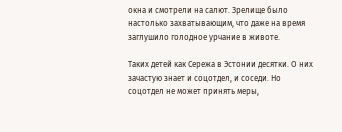окна и смотрели на салют. Зрелище было настолько захватывающим, что даже на время заглушило голодное урчание в животе.

Таких детей как Сережа в Эстонии десятки. О них зачастую знает и соцотдел, и соседи. Но соцотдел не может принять меры,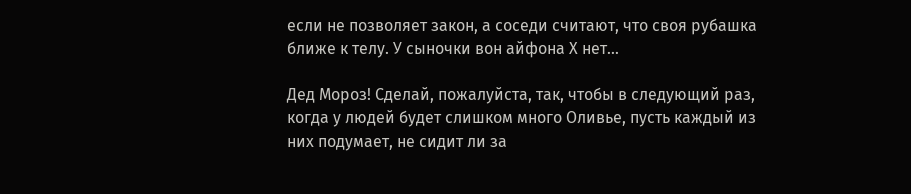если не позволяет закон, а соседи считают, что своя рубашка ближе к телу. У сыночки вон айфона Х нет…

Дед Мороз! Сделай, пожалуйста, так, чтобы в следующий раз, когда у людей будет слишком много Оливье, пусть каждый из них подумает, не сидит ли за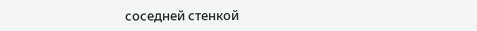соседней стенкой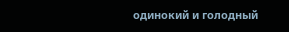одинокий и голодный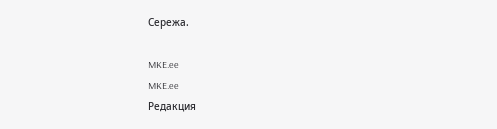Сережа.

MKE.ee
MKE.ee
Редакция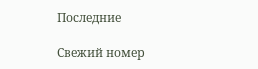Последние

Свежий номер